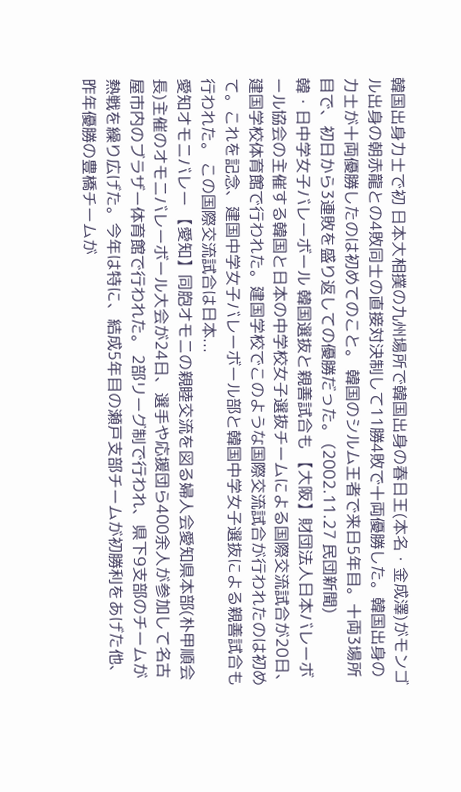韓国出身力士で初 日本大相撲の九州場所で韓国出身の春日王(本名・金成澤)がモンゴル出身の朝赤龍との4敗同士の直接対決制して11勝4敗で十両優勝した。韓国出身の力士が十両優勝したのは初めてのこと。 韓国のシルム王者で来日5年目。十両3場所目で、初日から3連敗を盛り返しての優勝だった。 (2002.11.27 民団新聞)
韓・日中学女子バレーボール 韓国選抜と親善試合も 【大阪】財団法人日本バレーボール協会の主催する韓国と日本の中学校女子選抜チームによる国際交流試合が20日、建国学校体育館で行われた。建国学校でこのような国際交流試合が行われたのは初めて。これを記念、建国中学女子バレーボール部と韓国中学女子選抜による親善試合も行われた。 この国際交流試合は日本...
愛知オモニバレー 【愛知】同胞オモニの親睦交流を図る婦人会愛知県本部(朴甲順会長)主催のオモニバレーボール大会が24日、選手や応援団ら400余人が参加して名古屋市内のブラザー体育館で行われた。 2部リーグ制で行われ、県下9支部のチームが熱戦を繰り広げた。今年は特に、結成5年目の瀬戸支部チームが初勝利をあげた他、昨年優勝の豊橋チームが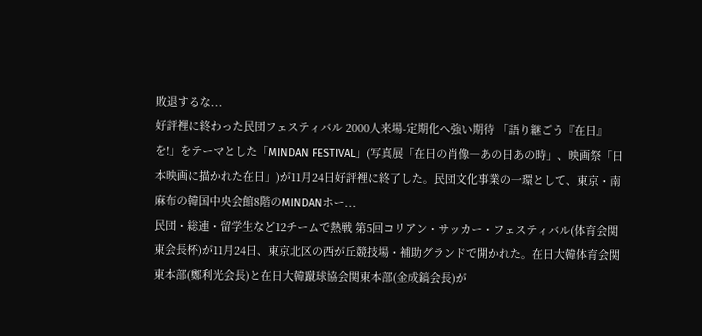敗退するな...
好評裡に終わった民団フェスティバル 2000人来場-定期化へ強い期待 「語り継ごう『在日』を!」をテーマとした「MINDAN FESTIVAL」(写真展「在日の肖像―あの日あの時」、映画祭「日本映画に描かれた在日」)が11月24日好評裡に終了した。民団文化事業の一環として、東京・南麻布の韓国中央会館8階のMINDANホー...
民団・総連・留学生など12チームで熱戦 第5回コリアン・サッカー・フェスティバル(体育会関東会長杯)が11月24日、東京北区の西が丘競技場・補助グランドで開かれた。在日大韓体育会関東本部(鄭利光会長)と在日大韓蹴球協会関東本部(金成鎬会長)が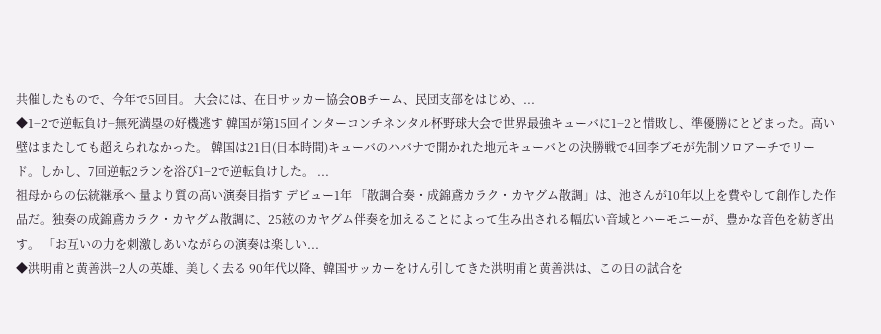共催したもので、今年で5回目。 大会には、在日サッカー協会OBチーム、民団支部をはじめ、...
◆1−2で逆転負け−無死満塁の好機逃す 韓国が第15回インターコンチネンタル杯野球大会で世界最強キューバに1−2と惜敗し、準優勝にとどまった。高い壁はまたしても超えられなかった。 韓国は21日(日本時間)キューバのハバナで開かれた地元キューバとの決勝戦で4回李ブモが先制ソロアーチでリード。しかし、7回逆転2ランを浴び1−2で逆転負けした。 ...
祖母からの伝統継承へ 量より質の高い演奏目指す デビュー1年 「散調合奏・成錦鳶カラク・カヤグム散調」は、池さんが10年以上を費やして創作した作品だ。独奏の成錦鳶カラク・カヤグム散調に、25絃のカヤグム伴奏を加えることによって生み出される幅広い音域とハーモニーが、豊かな音色を紡ぎ出す。 「お互いの力を刺激しあいながらの演奏は楽しい...
◆洪明甫と黄善洪−2人の英雄、美しく去る 90年代以降、韓国サッカーをけん引してきた洪明甫と黄善洪は、この日の試合を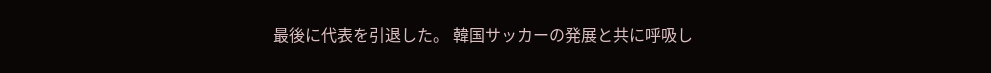最後に代表を引退した。 韓国サッカーの発展と共に呼吸し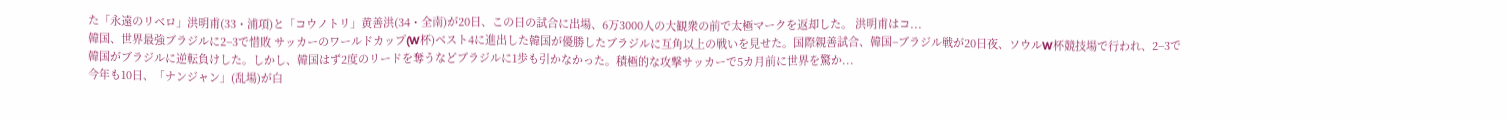た「永遠のリベロ」洪明甫(33・浦項)と「コウノトリ」黄善洪(34・全南)が20日、この日の試合に出場、6万3000人の大観衆の前で太極マークを返却した。 洪明甫はコ...
韓国、世界最強ブラジルに2−3で惜敗 サッカーのワールドカップ(W杯)ベスト4に進出した韓国が優勝したブラジルに互角以上の戦いを見せた。国際親善試合、韓国−ブラジル戦が20日夜、ソウルW杯競技場で行われ、2−3で韓国がブラジルに逆転負けした。しかし、韓国はず2度のリードを奪うなどブラジルに1歩も引かなかった。積極的な攻撃サッカーで5カ月前に世界を驚か...
今年も10日、「ナンジャン」(乱場)が白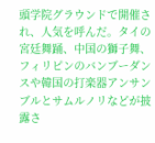頭学院グラウンドで開催され、人気を呼んだ。タイの宮廷舞踊、中国の獅子舞、フィリピンのバンブーダンスや韓国の打楽器アンサンブルとサムルノリなどが披露さ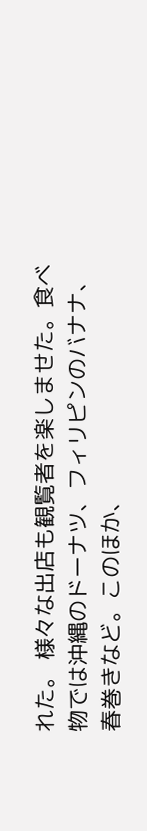れた。 様々な出店も観覧者を楽しませた。食べ物では沖縄のドーナツ、フィリピンのバナナ、春巻きなど。このほか、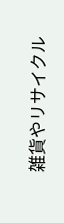雑貨やリサイクル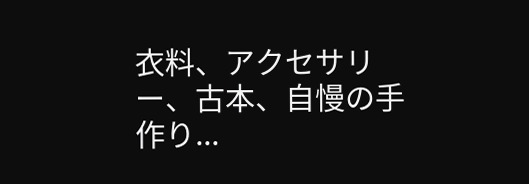衣料、アクセサリー、古本、自慢の手作り...